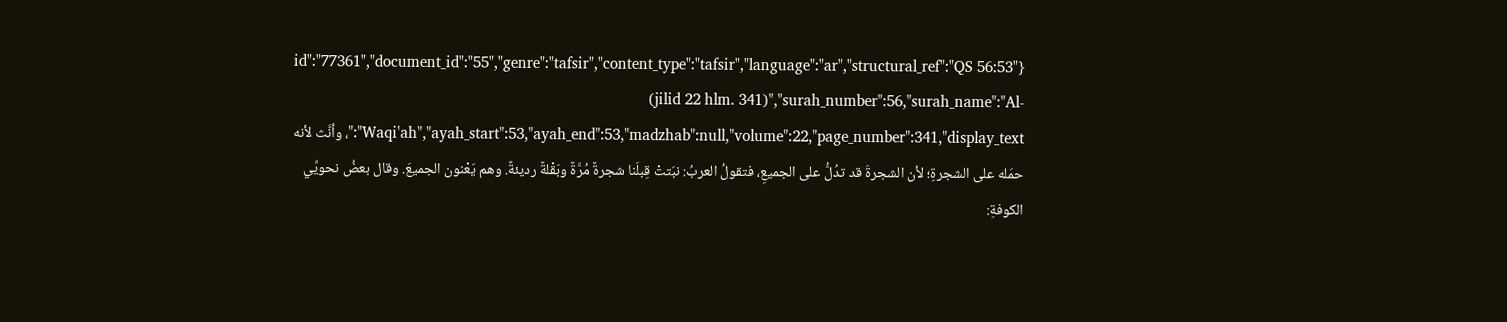{"id":"77361","document_id":"55","genre":"tafsir","content_type":"tafsir","language":"ar","structural_ref":"QS 56:53 (jilid 22 hlm. 341)","surah_number":56,"surah_name":"Al-Waqi'ah","ayah_start":53,"ayah_end":53,"madzhab":null,"volume":22,"page_number":341,"display_text":"، وأنَّث لأنه حمَله على الشجرةِ؛ لأن الشجرةَ قد تدُلُّ على الجميعِ، فتقولُ العربُ: نبَتتْ قِبلَنا شجرةٌ مُرَّةٌ وبَقْلةٌ رديئةٌ. وهم يَعْنون الجميعَ. وقال بعضُ نحويِّي الكوفةِ: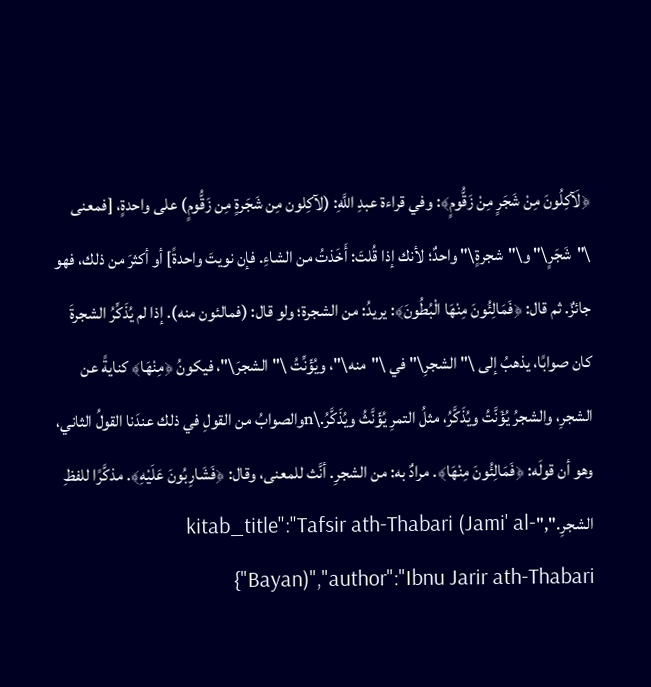﴿لَآكِلُونَ مِنْ شَجَرٍ مِنْ زَقُّومٍ﴾: وفي قراءة عبدِ اللَّهِ: (لآكِلون مِن شَجَرةٍ مِن زَقُّومٍ) على واحدةٍ، [فمعنى \"شَجَرٍ\" و\"شجرةٍ\" واحدٌ؛ لأنك إذا قُلتَ: أَخَذتُ من الشاءِ. فإن نويتَ واحدةً] أو أكثرَ من ذلك، فهو جائزٌ. ثم قال: ﴿فَمَالِئُونَ مِنْهَا الْبُطُونَ﴾: يريدُ: من الشجرة؛ ولو قال: (فمالئون منه). إذا لم يُذَكِّرُ الشجرةَ كان صوابًا، يذهبُ إلى \"الشجرِ\" في \"منه\"، ويُؤَنِّتُ \"الشجرَ\"، فيكونُ ﴿مِنْهَا﴾ كنايةً عن الشجرِ، والشجرُ يُؤَنَّتُ ويُذَكَّرُ، مثلُ التمرِ يُؤَنَّثُ ويُذَكَّرُ.\nوالصوابُ من القولِ في ذلك عندَنا القولُ الثاني، وهو أن قولَه: ﴿فَمَالِئُونَ مِنْهَا﴾. مرادٌ به: من الشجرِ. أنَّث للمعنى، وقال: ﴿فَشَارِبُونَ عَلَيْهِ﴾. مذكَّرًا للفظِ الشجرِ.","kitab_title":"Tafsir ath-Thabari (Jami' al-Bayan)","author":"Ibnu Jarir ath-Thabari"}